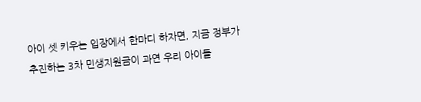아이 셋 키우는 입장에서 한마디 하자면, 지금 정부가 추진하는 3차 민생지원금이 과연 우리 아이들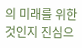의 미래를 위한 것인지 진심으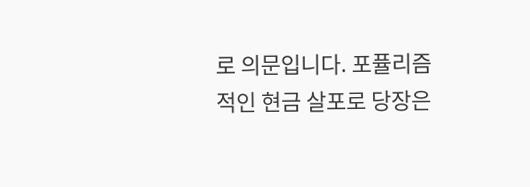로 의문입니다. 포퓰리즘적인 현금 살포로 당장은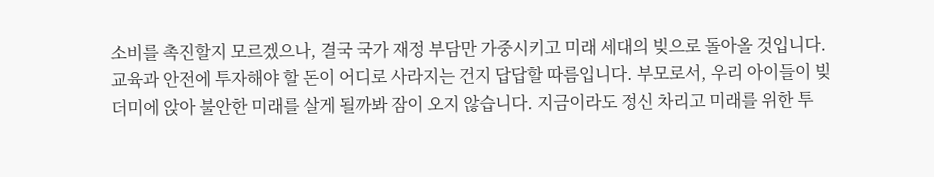소비를 촉진할지 모르겠으나, 결국 국가 재정 부담만 가중시키고 미래 세대의 빚으로 돌아올 것입니다. 교육과 안전에 투자해야 할 돈이 어디로 사라지는 건지 답답할 따름입니다. 부모로서, 우리 아이들이 빚더미에 앉아 불안한 미래를 살게 될까봐 잠이 오지 않습니다. 지금이라도 정신 차리고 미래를 위한 투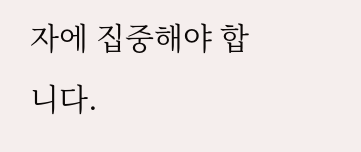자에 집중해야 합니다.